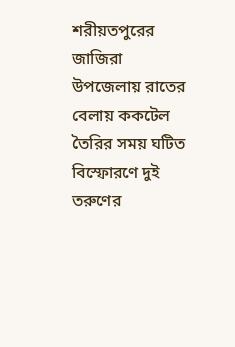শরীয়তপুরের জাজিরা উপজেলায় রাতের বেলায় ককটেল তৈরির সময় ঘটিত বিস্ফোরণে দুই তরুণের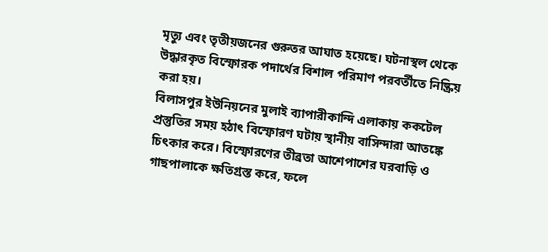মৃত্যু এবং তৃতীয়জনের গুরুতর আঘাত হয়েছে। ঘটনাস্থল থেকে উদ্ধারকৃত বিস্ফোরক পদার্থের বিশাল পরিমাণ পরবর্তীতে নিষ্ক্রিয় করা হয়।
বিলাসপুর ইউনিয়নের মুলাই ব্যাপারীকান্দি এলাকায় ককটেল প্রস্তুতির সময় হঠাৎ বিস্ফোরণ ঘটায় স্থানীয় বাসিন্দারা আতঙ্কে চিৎকার করে। বিস্ফোরণের তীব্রতা আশেপাশের ঘরবাড়ি ও গাছপালাকে ক্ষতিগ্রস্ত করে, ফলে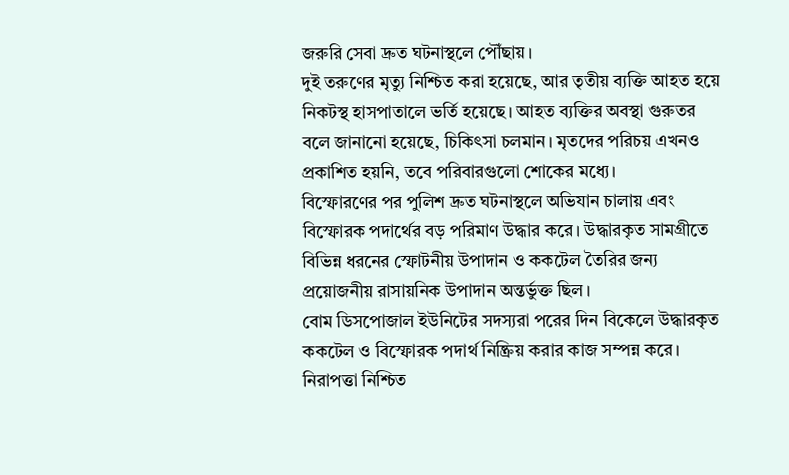জরুরি সেবা দ্রুত ঘটনাস্থলে পৌঁছায়।
দুই তরুণের মৃত্যু নিশ্চিত করা হয়েছে, আর তৃতীয় ব্যক্তি আহত হয়ে নিকটস্থ হাসপাতালে ভর্তি হয়েছে। আহত ব্যক্তির অবস্থা গুরুতর বলে জানানো হয়েছে, চিকিৎসা চলমান। মৃতদের পরিচয় এখনও প্রকাশিত হয়নি, তবে পরিবারগুলো শোকের মধ্যে।
বিস্ফোরণের পর পুলিশ দ্রুত ঘটনাস্থলে অভিযান চালায় এবং বিস্ফোরক পদার্থের বড় পরিমাণ উদ্ধার করে। উদ্ধারকৃত সামগ্রীতে বিভিন্ন ধরনের স্ফোটনীয় উপাদান ও ককটেল তৈরির জন্য প্রয়োজনীয় রাসায়নিক উপাদান অন্তর্ভুক্ত ছিল।
বোম ডিসপোজাল ইউনিটের সদস্যরা পরের দিন বিকেলে উদ্ধারকৃত ককটেল ও বিস্ফোরক পদার্থ নিষ্ক্রিয় করার কাজ সম্পন্ন করে। নিরাপত্তা নিশ্চিত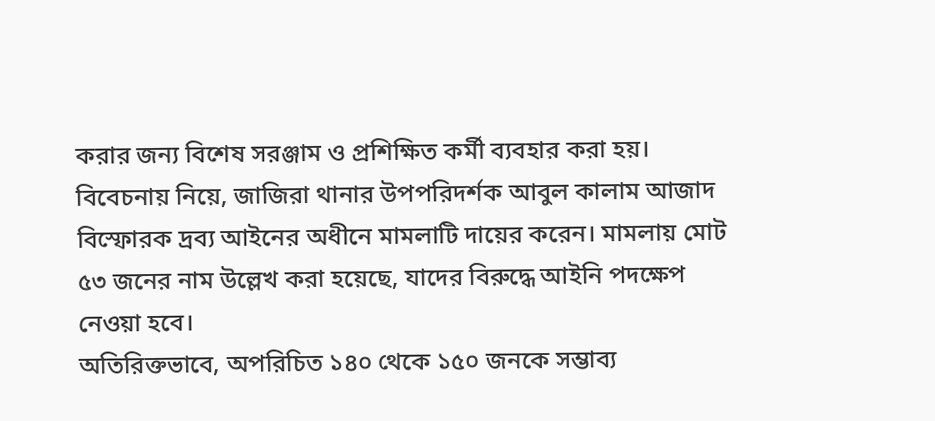করার জন্য বিশেষ সরঞ্জাম ও প্রশিক্ষিত কর্মী ব্যবহার করা হয়।
বিবেচনায় নিয়ে, জাজিরা থানার উপপরিদর্শক আবুল কালাম আজাদ বিস্ফোরক দ্রব্য আইনের অধীনে মামলাটি দায়ের করেন। মামলায় মোট ৫৩ জনের নাম উল্লেখ করা হয়েছে, যাদের বিরুদ্ধে আইনি পদক্ষেপ নেওয়া হবে।
অতিরিক্তভাবে, অপরিচিত ১৪০ থেকে ১৫০ জনকে সম্ভাব্য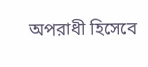অপরাধী হিসেবে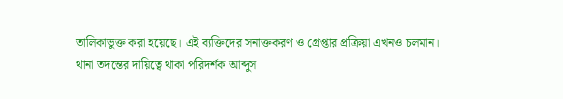তালিকাভুক্ত করা হয়েছে। এই ব্যক্তিদের সনাক্তকরণ ও গ্রেপ্তার প্রক্রিয়া এখনও চলমান।
থানা তদন্তের দায়িত্বে থাকা পরিদর্শক আব্দুস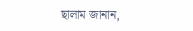ছালাম জানান,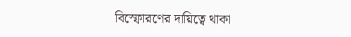বিস্ফোরণের দায়িত্বে থাকা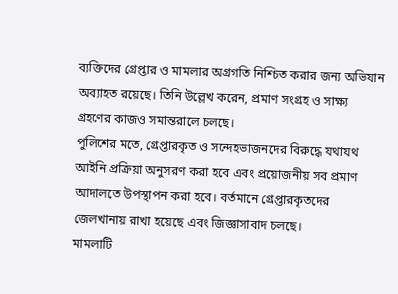ব্যক্তিদের গ্রেপ্তার ও মামলার অগ্রগতি নিশ্চিত করার জন্য অভিযান অব্যাহত রয়েছে। তিনি উল্লেখ করেন, প্রমাণ সংগ্রহ ও সাক্ষ্য গ্রহণের কাজও সমান্তরালে চলছে।
পুলিশের মতে, গ্রেপ্তারকৃত ও সন্দেহভাজনদের বিরুদ্ধে যথাযথ আইনি প্রক্রিয়া অনুসরণ করা হবে এবং প্রয়োজনীয় সব প্রমাণ আদালতে উপস্থাপন করা হবে। বর্তমানে গ্রেপ্তারকৃতদের জেলখানায় রাখা হয়েছে এবং জিজ্ঞাসাবাদ চলছে।
মামলাটি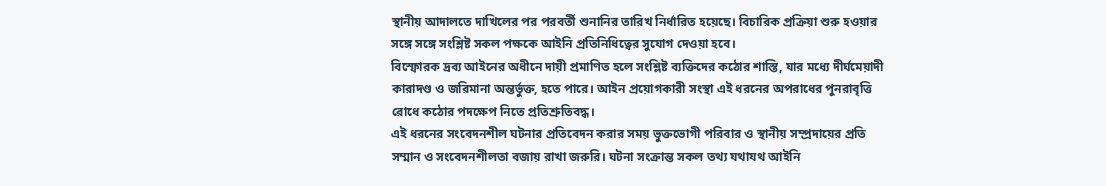স্থানীয় আদালতে দাখিলের পর পরবর্তী শুনানির তারিখ নির্ধারিত হয়েছে। বিচারিক প্রক্রিয়া শুরু হওয়ার সঙ্গে সঙ্গে সংশ্লিষ্ট সকল পক্ষকে আইনি প্রতিনিধিত্বের সুযোগ দেওয়া হবে।
বিস্ফোরক দ্রব্য আইনের অধীনে দায়ী প্রমাণিত হলে সংশ্লিষ্ট ব্যক্তিদের কঠোর শাস্তি, যার মধ্যে দীর্ঘমেয়াদী কারাদণ্ড ও জরিমানা অন্তর্ভুক্ত, হতে পারে। আইন প্রয়োগকারী সংস্থা এই ধরনের অপরাধের পুনরাবৃত্তি রোধে কঠোর পদক্ষেপ নিতে প্রতিশ্রুতিবদ্ধ।
এই ধরনের সংবেদনশীল ঘটনার প্রতিবেদন করার সময় ভুক্তভোগী পরিবার ও স্থানীয় সম্প্রদায়ের প্রতি সম্মান ও সংবেদনশীলতা বজায় রাখা জরুরি। ঘটনা সংক্রান্ত সকল তথ্য যথাযথ আইনি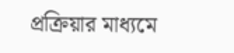প্রক্রিয়ার মাধ্যমে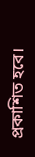প্রকাশিত হবে।